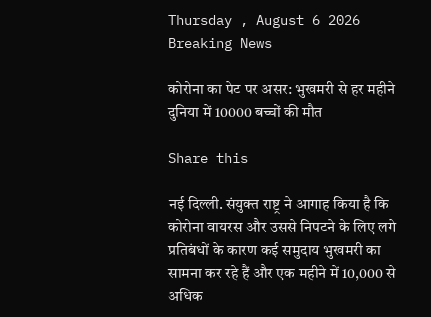Thursday , August 6 2026
Breaking News

कोरोना का पेट पर असर: भुखमरी से हर महीने दुनिया में 10000 बच्चों की मौत

Share this

नई दिल्ली. संयुक्त राष्ट्र ने आगाह किया है कि कोरोना वायरस और उससे निपटने के लिए लगे प्रतिबंधों के कारण कई समुदाय भुखमरी का सामना कर रहे हैं और एक महीने में 10,000 से अधिक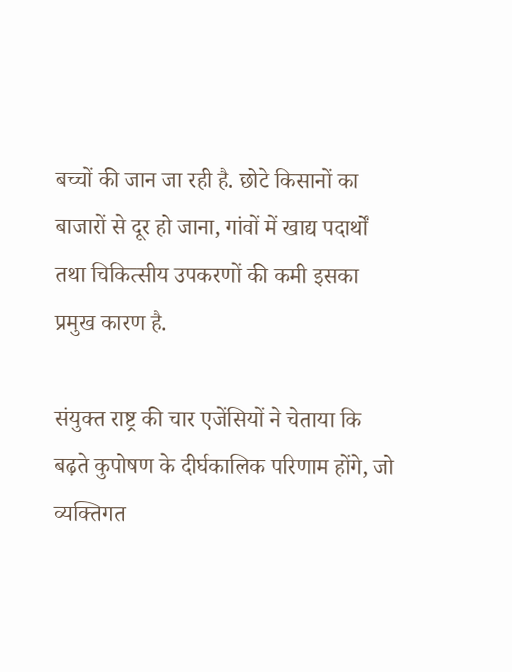बच्चों की जान जा रही है. छोटे किसानों का बाजारों से दूर हो जाना, गांवों में खाद्य पदार्थों तथा चिकित्सीय उपकरणों की कमी इसका प्रमुख कारण है.

संयुक्त राष्ट्र की चार एजेंसियों ने चेताया कि बढ़ते कुपोषण के दीर्घकालिक परिणाम होंगे, जो व्यक्तिगत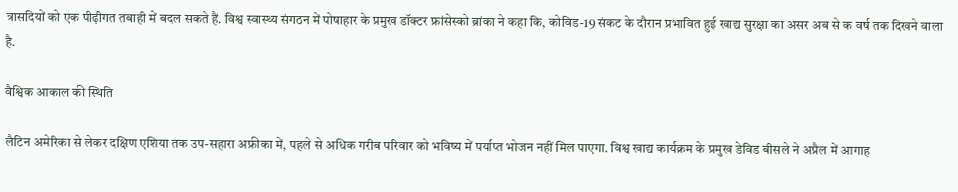त्रासदियों को एक पीढ़ीगत तबाही में बदल सकते हैं. विश्व स्वास्थ्य संगठन में पोषाहार के प्रमुख डॉक्टर फ्रांसेस्को ब्रांका ने कहा कि, कोविड-19 संकट के दौरान प्रभावित हुई खाद्य सुरक्षा का असर अब से क वर्ष तक दिखने वाला है.

वैश्विक आकाल की स्थिति

लैटिन अमेरिका से लेकर दक्षिण एशिया तक उप-सहारा अफ्रीका में, पहले से अधिक गरीब परिवार को भविष्य में पर्याप्त भोजन नहीं मिल पाएगा. विश्व खाद्य कार्यक्रम के प्रमुख डेविड बीसले ने अप्रैल में आगाह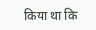किया था कि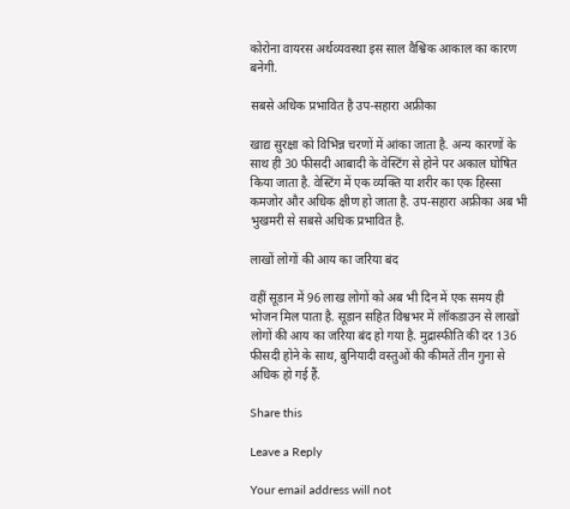कोरोना वायरस अर्थव्यवस्था इस साल वैश्विक आकाल का कारण बनेगी.

सबसे अधिक प्रभावित है उप-सहारा अफ्रीका

खाद्य सुरक्षा को विभिन्न चरणों में आंका जाता है. अन्य कारणों के साथ ही 30 फीसदी आबादी के वेस्टिंग से होने पर अकाल घोषित किया जाता है. वेस्टिंग में एक व्यक्ति या शरीर का एक हिस्सा कमजोर और अधिक क्षीण हो जाता है. उप-सहारा अफ्रीका अब भी भुखमरी से सबसे अधिक प्रभावित है.

लाखों लोगों की आय का जरिया बंद

वहीं सूडान में 96 लाख लोगों को अब भी दिन में एक समय ही भोजन मिल पाता है. सूडान सहित विश्वभर में लॉकडाउन से लाखों लोगों की आय का जरिया बंद हो गया है. मुद्रास्फीति की दर 136 फीसदी होने के साथ, बुनियादी वस्तुओं की कीमतें तीन गुना से अधिक हो गई हैं.

Share this

Leave a Reply

Your email address will not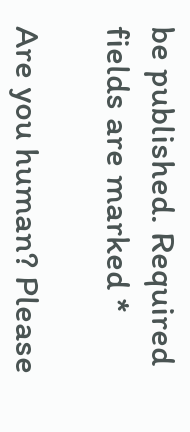be published. Required fields are marked *

Are you human? Please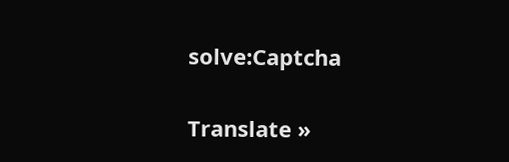solve:Captcha


Translate »